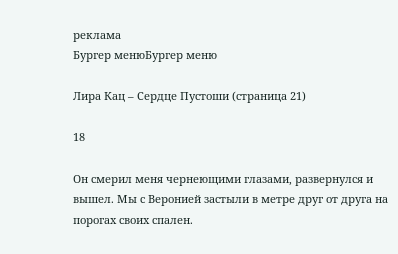реклама
Бургер менюБургер меню

Лира Кац – Сердце Пустоши (страница 21)

18

Он смерил меня чернеющими глазами, развернулся и вышел. Мы с Веронией застыли в метре друг от друга на порогах своих спален.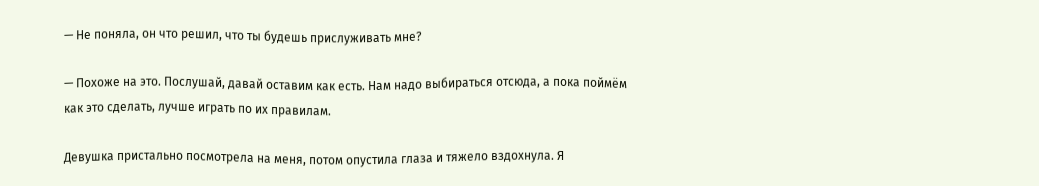— Не поняла, он что решил, что ты будешь прислуживать мне?

— Похоже на это. Послушай, давай оставим как есть. Нам надо выбираться отсюда, а пока поймём как это сделать, лучше играть по их правилам.

Девушка пристально посмотрела на меня, потом опустила глаза и тяжело вздохнула. Я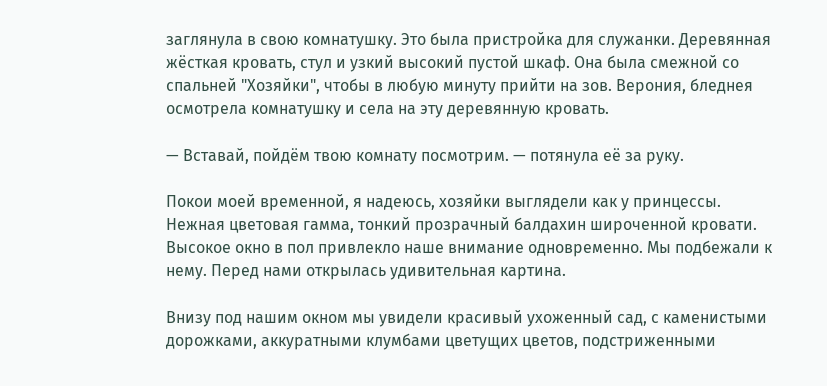заглянула в свою комнатушку. Это была пристройка для служанки. Деревянная жёсткая кровать, стул и узкий высокий пустой шкаф. Она была смежной со спальней "Хозяйки", чтобы в любую минуту прийти на зов. Верония, бледнея осмотрела комнатушку и села на эту деревянную кровать.

— Вставай, пойдём твою комнату посмотрим. — потянула её за руку.

Покои моей временной, я надеюсь, хозяйки выглядели как у принцессы. Нежная цветовая гамма, тонкий прозрачный балдахин широченной кровати. Высокое окно в пол привлекло наше внимание одновременно. Мы подбежали к нему. Перед нами открылась удивительная картина.

Внизу под нашим окном мы увидели красивый ухоженный сад, с каменистыми дорожками, аккуратными клумбами цветущих цветов, подстриженными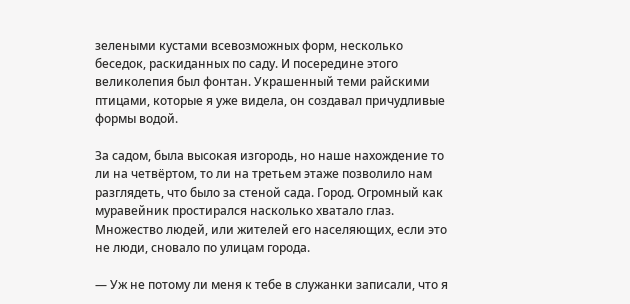зелеными кустами всевозможных форм, несколько беседок, раскиданных по саду. И посередине этого великолепия был фонтан. Украшенный теми райскими птицами, которые я уже видела, он создавал причудливые формы водой.

За садом, была высокая изгородь, но наше нахождение то ли на четвёртом, то ли на третьем этаже позволило нам разглядеть, что было за стеной сада. Город. Огромный как муравейник простирался насколько хватало глаз. Множество людей, или жителей его населяющих, если это не люди, сновало по улицам города.

— Уж не потому ли меня к тебе в служанки записали, что я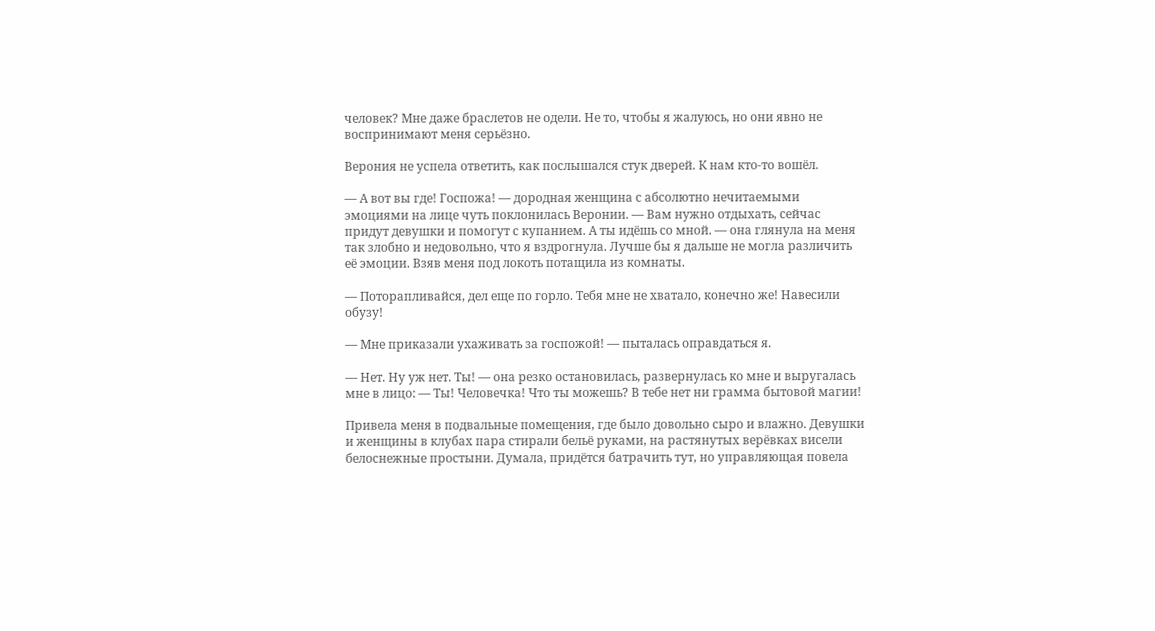человек? Мне даже браслетов не одели. Не то, чтобы я жалуюсь, но они явно не воспринимают меня серьёзно.

Верония не успела ответить, как послышался стук дверей. К нам кто-то вошёл.

— А вот вы где! Госпожа! — дородная женщина с абсолютно нечитаемыми эмоциями на лице чуть поклонилась Веронии. — Вам нужно отдыхать, сейчас придут девушки и помогут с купанием. А ты идёшь со мной. — она глянула на меня так злобно и недовольно, что я вздрогнула. Лучше бы я дальше не могла различить её эмоции. Взяв меня под локоть потащила из комнаты.

— Поторапливайся, дел еще по горло. Тебя мне не хватало, конечно же! Навесили обузу!

— Мне приказали ухаживать за госпожой! — пыталась оправдаться я.

— Нет. Ну уж нет. Ты! — она резко остановилась, развернулась ко мне и выругалась мне в лицо: — Ты! Человечка! Что ты можешь? В тебе нет ни грамма бытовой магии!

Привела меня в подвальные помещения, где было довольно сыро и влажно. Девушки и женщины в клубах пара стирали бельё руками, на растянутых верёвках висели белоснежные простыни. Думала, придётся батрачить тут, но управляющая повела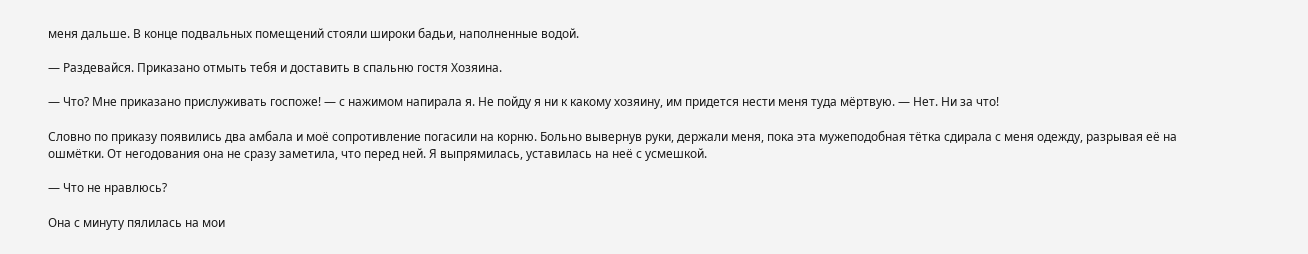меня дальше. В конце подвальных помещений стояли широки бадьи, наполненные водой.

— Раздевайся. Приказано отмыть тебя и доставить в спальню гостя Хозяина.

— Что? Мне приказано прислуживать госпоже! — с нажимом напирала я. Не пойду я ни к какому хозяину, им придется нести меня туда мёртвую. — Нет. Ни за что!

Словно по приказу появились два амбала и моё сопротивление погасили на корню. Больно вывернув руки, держали меня, пока эта мужеподобная тётка сдирала с меня одежду, разрывая её на ошмётки. От негодования она не сразу заметила, что перед ней. Я выпрямилась, уставилась на неё с усмешкой.

— Что не нравлюсь?

Она с минуту пялилась на мои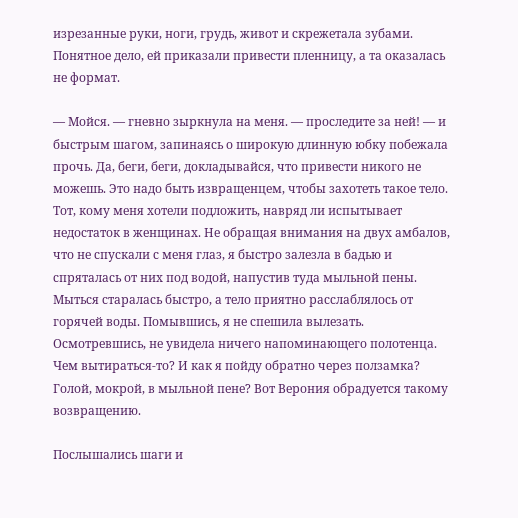изрезанные руки, ноги, грудь, живот и скрежетала зубами. Понятное дело, ей приказали привести пленницу, а та оказалась не формат.

— Мойся. — гневно зыркнула на меня. — проследите за ней! — и быстрым шагом, запинаясь о широкую длинную юбку побежала прочь. Да, беги, беги, докладывайся, что привести никого не можешь. Это надо быть извращенцем, чтобы захотеть такое тело. Тот, кому меня хотели подложить, навряд ли испытывает недостаток в женщинах. Не обращая внимания на двух амбалов, что не спускали с меня глаз, я быстро залезла в бадью и спряталась от них под водой, напустив туда мыльной пены. Мыться старалась быстро, а тело приятно расслаблялось от горячей воды. Помывшись, я не спешила вылезать. Осмотревшись, не увидела ничего напоминающего полотенца. Чем вытираться-то? И как я пойду обратно через ползамка? Голой, мокрой, в мыльной пене? Вот Верония обрадуется такому возвращению.

Послышались шаги и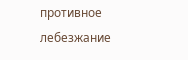противное лебезжание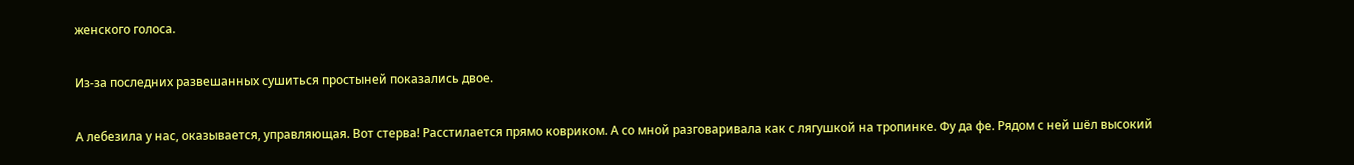женского голоса.

Из-за последних развешанных сушиться простыней показались двое.

А лебезила у нас, оказывается, управляющая. Вот стерва! Расстилается прямо ковриком. А со мной разговаривала как с лягушкой на тропинке. Фу да фе. Рядом с ней шёл высокий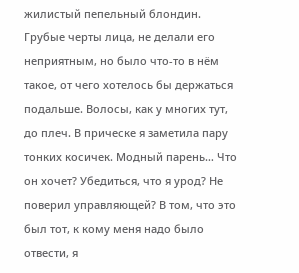жилистый пепельный блондин. Грубые черты лица, не делали его неприятным, но было что-то в нём такое, от чего хотелось бы держаться подальше. Волосы, как у многих тут, до плеч. В прическе я заметила пару тонких косичек. Модный парень… Что он хочет? Убедиться, что я урод? Не поверил управляющей? В том, что это был тот, к кому меня надо было отвести, я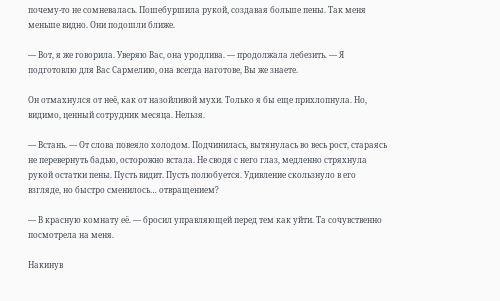почему-то не сомневалась. Пошебуршила рукой, создавая больше пены. Так меня меньше видно. Они подошли ближе.

— Вот, я же говорила. Уверяю Вас, она уродлива. — продолжала лебезить. — Я подготовлю для Вас Сармелию, она всегда наготове, Вы же знаете.

Он отмахнулся от неё, как от назойливой мухи. Только я бы еще прихлопнула. Но, видимо, ценный сотрудник месяца. Нельзя.

— Встань. — От слова повеяло холодом. Подчинилась, вытянулась во весь рост, стараясь не перевернуть бадью, осторожно встала. Не сводя с него глаз, медленно стряхнула рукой остатки пены. Пусть видит. Пусть полюбуется. Удивление скользнуло в его взгляде, но быстро сменилось… отвращением?

— В красную комнату её. — бросил управляющей перед тем как уйти. Та сочувственно посмотрела на меня.

Накинув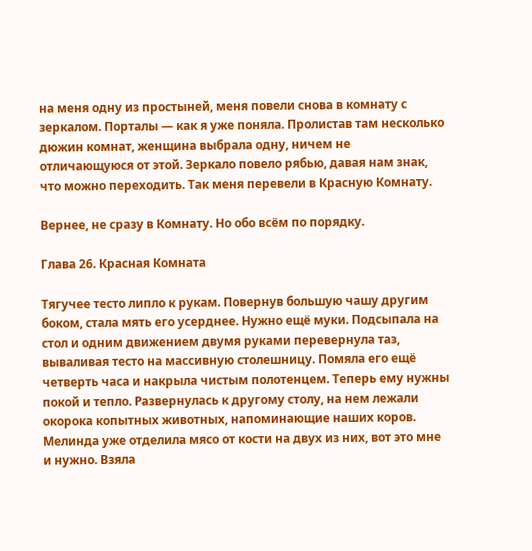на меня одну из простыней, меня повели снова в комнату с зеркалом. Порталы — как я уже поняла. Пролистав там несколько дюжин комнат, женщина выбрала одну, ничем не отличающуюся от этой. Зеркало повело рябью, давая нам знак, что можно переходить. Так меня перевели в Красную Комнату.

Вернее, не сразу в Комнату. Но обо всём по порядку.

Глава 26. Красная Комната

Тягучее тесто липло к рукам. Повернув большую чашу другим боком, стала мять его усерднее. Нужно ещё муки. Подсыпала на стол и одним движением двумя руками перевернула таз, вываливая тесто на массивную столешницу. Помяла его ещё четверть часа и накрыла чистым полотенцем. Теперь ему нужны покой и тепло. Развернулась к другому столу, на нем лежали окорока копытных животных, напоминающие наших коров. Мелинда уже отделила мясо от кости на двух из них, вот это мне и нужно. Взяла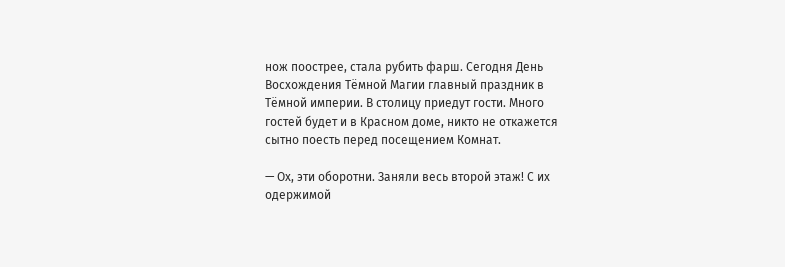нож поострее, стала рубить фарш. Сегодня День Восхождения Тёмной Магии главный праздник в Тёмной империи. В столицу приедут гости. Много гостей будет и в Красном доме, никто не откажется сытно поесть перед посещением Комнат.

— Ох, эти оборотни. Заняли весь второй этаж! С их одержимой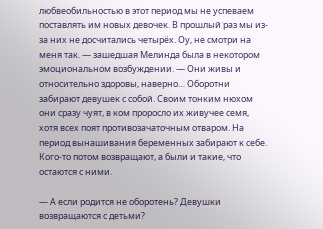любвеобильностью в этот период мы не успеваем поставлять им новых девочек. В прошлый раз мы из-за них не досчитались четырёх. Оу, не смотри на меня так. — зашедшая Мелинда была в некотором эмоциональном возбуждении. — Они живы и относительно здоровы, наверно… Оборотни забирают девушек с собой. Своим тонким нюхом они сразу чуят, в ком проросло их живучее семя, хотя всех поят противозачаточным отваром. На период вынашивания беременных забирают к себе. Кого-то потом возвращают, а были и такие, что остаются с ними.

— А если родится не оборотень? Девушки возвращаются с детьми?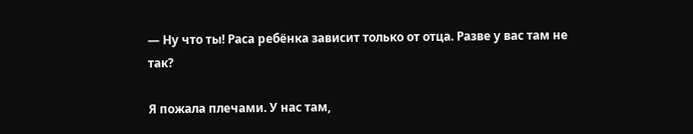— Ну что ты! Раса ребёнка зависит только от отца. Разве у вас там не так?

Я пожала плечами. У нас там,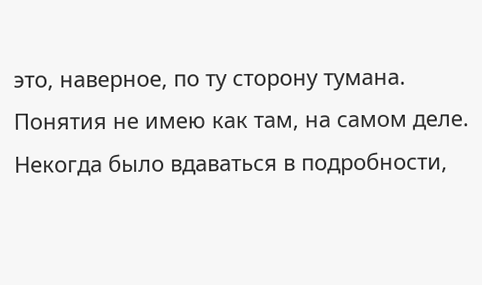это, наверное, по ту сторону тумана. Понятия не имею как там, на самом деле. Некогда было вдаваться в подробности,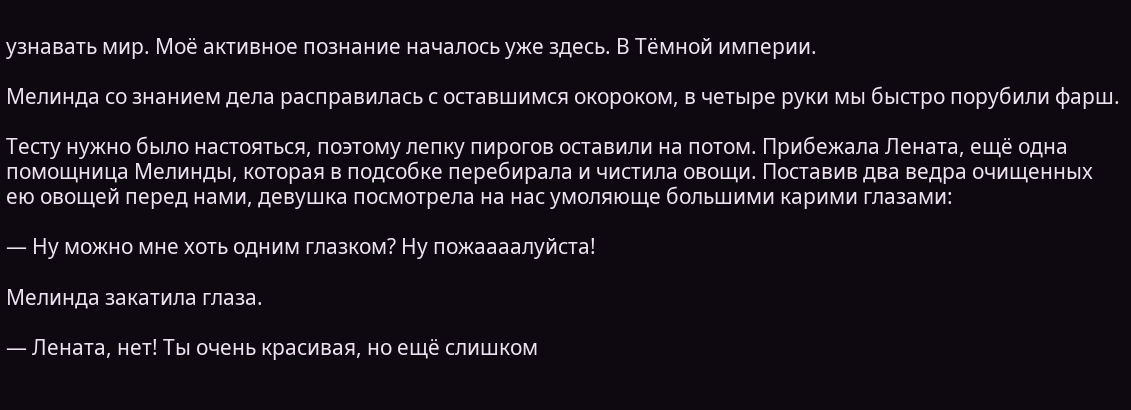узнавать мир. Моё активное познание началось уже здесь. В Тёмной империи.

Мелинда со знанием дела расправилась с оставшимся окороком, в четыре руки мы быстро порубили фарш.

Тесту нужно было настояться, поэтому лепку пирогов оставили на потом. Прибежала Лената, ещё одна помощница Мелинды, которая в подсобке перебирала и чистила овощи. Поставив два ведра очищенных ею овощей перед нами, девушка посмотрела на нас умоляюще большими карими глазами:

— Ну можно мне хоть одним глазком? Ну пожаааалуйста!

Мелинда закатила глаза.

— Лената, нет! Ты очень красивая, но ещё слишком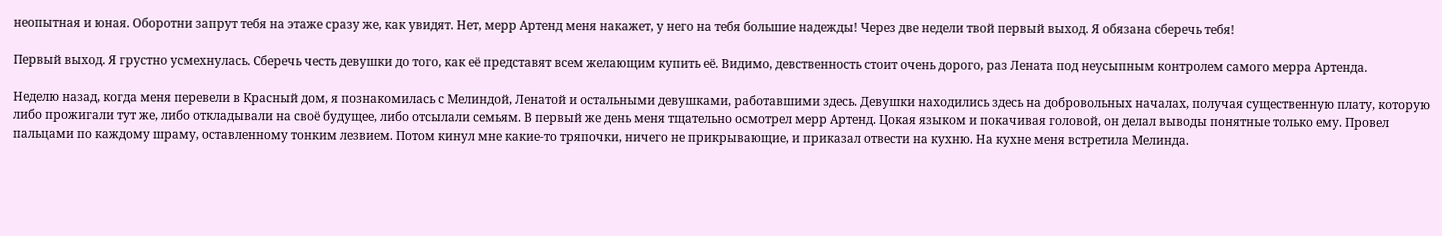неопытная и юная. Оборотни запрут тебя на этаже сразу же, как увидят. Нет, мерр Артенд меня накажет, у него на тебя большие надежды! Через две недели твой первый выход. Я обязана сберечь тебя!

Первый выход. Я грустно усмехнулась. Сберечь честь девушки до того, как её представят всем желающим купить её. Видимо, девственность стоит очень дорого, раз Лената под неусыпным контролем самого мерра Артенда.

Неделю назад, когда меня перевели в Красный дом, я познакомилась с Мелиндой, Ленатой и остальными девушками, работавшими здесь. Девушки находились здесь на добровольных началах, получая существенную плату, которую либо прожигали тут же, либо откладывали на своё будущее, либо отсылали семьям. В первый же день меня тщательно осмотрел мерр Артенд. Цокая языком и покачивая головой, он делал выводы понятные только ему. Провел пальцами по каждому шраму, оставленному тонким лезвием. Потом кинул мне какие-то тряпочки, ничего не прикрывающие, и приказал отвести на кухню. На кухне меня встретила Мелинда.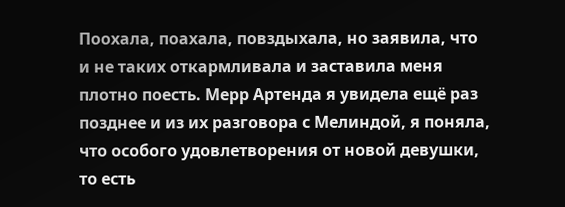Поохала, поахала, повздыхала, но заявила, что и не таких откармливала и заставила меня плотно поесть. Мерр Артенда я увидела ещё раз позднее и из их разговора с Мелиндой, я поняла, что особого удовлетворения от новой девушки, то есть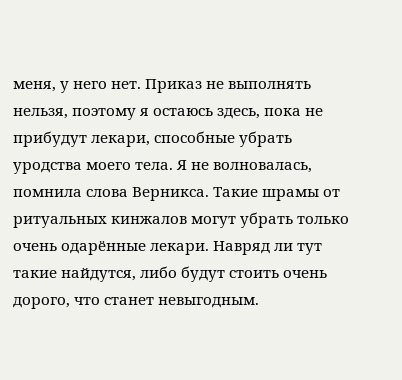меня, у него нет. Приказ не выполнять нельзя, поэтому я остаюсь здесь, пока не прибудут лекари, способные убрать уродства моего тела. Я не волновалась, помнила слова Верникса. Такие шрамы от ритуальных кинжалов могут убрать только очень одарённые лекари. Навряд ли тут такие найдутся, либо будут стоить очень дорого, что станет невыгодным.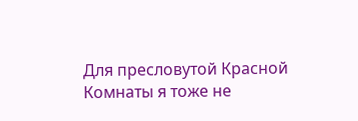Для пресловутой Красной Комнаты я тоже не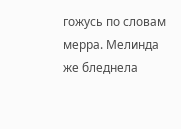гожусь по словам мерра. Мелинда же бледнела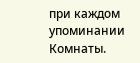при каждом упоминании Комнаты.